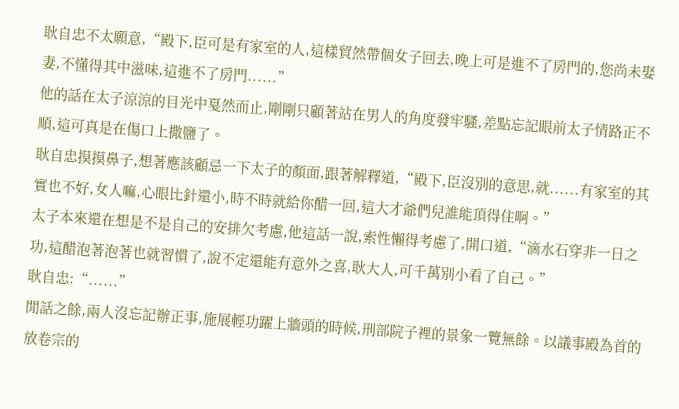耿自忠不太願意,“殿下,臣可是有家室的人,這樣貿然帶個女子回去,晚上可是進不了房門的,您尚未娶妻,不懂得其中滋味,這進不了房門......”
他的話在太子涼涼的目光中戛然而止,剛剛只顧著站在男人的角度發牢騷,差點忘記眼前太子情路正不順,這可真是在傷口上撒鹽了。
耿自忠摸摸鼻子,想著應該顧忌一下太子的顏面,跟著解釋道,“殿下,臣沒別的意思,就......有家室的其實也不好,女人嘛,心眼比針還小,時不時就給你醋一回,這大才爺們兒誰能頂得住啊。”
太子本來還在想是不是自己的安排欠考慮,他這話一說,索性懶得考慮了,開口道,“滴水石穿非一日之功,這醋泡著泡著也就習慣了,說不定還能有意外之喜,耿大人,可千萬別小看了自己。”
耿自忠:“......”
閒話之餘,兩人沒忘記辦正事,施展輕功躍上牆頭的時候,刑部院子裡的景象一覽無餘。以議事殿為首的放卷宗的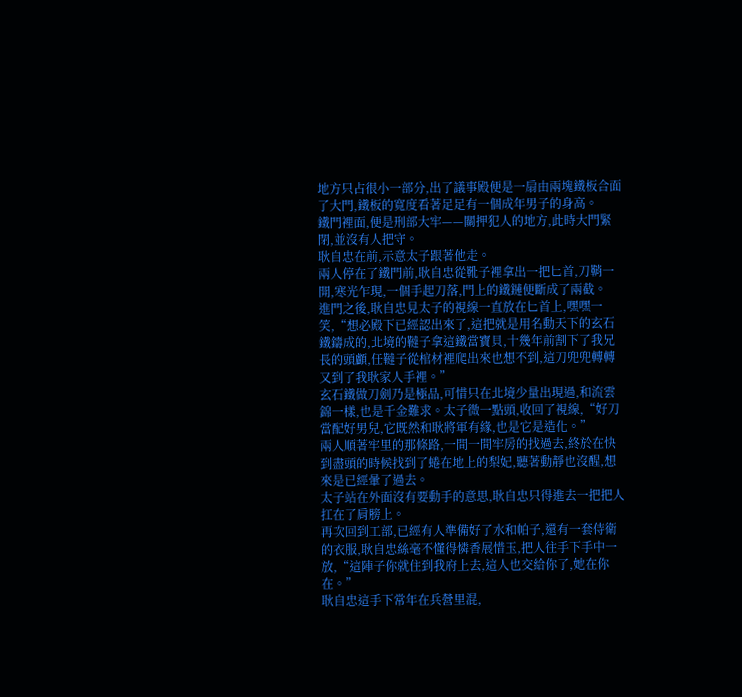地方只占很小一部分,出了議事殿便是一扇由兩塊鐵板合面了大門,鐵板的寬度看著足足有一個成年男子的身高。
鐵門裡面,便是刑部大牢——關押犯人的地方,此時大門緊閉,並沒有人把守。
耿自忠在前,示意太子跟著他走。
兩人停在了鐵門前,耿自忠從靴子裡拿出一把匕首,刀鞘一開,寒光乍現,一個手起刀落,門上的鐵鏈便斷成了兩截。
進門之後,耿自忠見太子的視線一直放在匕首上,嘿嘿一笑,“想必殿下已經認出來了,這把就是用名動天下的玄石鐵鑄成的,北境的韃子拿這鐵當寶貝,十幾年前割下了我兄長的頭顱,任韃子從棺材裡爬出來也想不到,這刀兜兜轉轉又到了我耿家人手裡。”
玄石鐵做刀劍乃是極品,可惜只在北境少量出現過,和流雲錦一樣,也是千金難求。太子微一點頭,收回了視線,“好刀當配好男兒,它既然和耿將軍有緣,也是它是造化。”
兩人順著牢里的那條路,一間一間牢房的找過去,終於在快到盡頭的時候找到了蜷在地上的梨妃,聽著動靜也沒醒,想來是已經暈了過去。
太子站在外面沒有要動手的意思,耿自忠只得進去一把把人扛在了肩膀上。
再次回到工部,已經有人準備好了水和帕子,還有一套侍衛的衣服,耿自忠絲毫不懂得憐香展惜玉,把人往手下手中一放,“這陣子你就住到我府上去,這人也交給你了,她在你在。”
耿自忠這手下常年在兵營里混,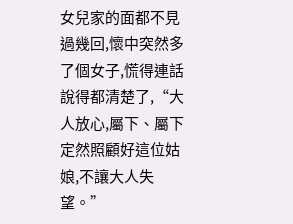女兒家的面都不見過幾回,懷中突然多了個女子,慌得連話說得都清楚了,“大人放心,屬下、屬下定然照顧好這位姑娘,不讓大人失望。”